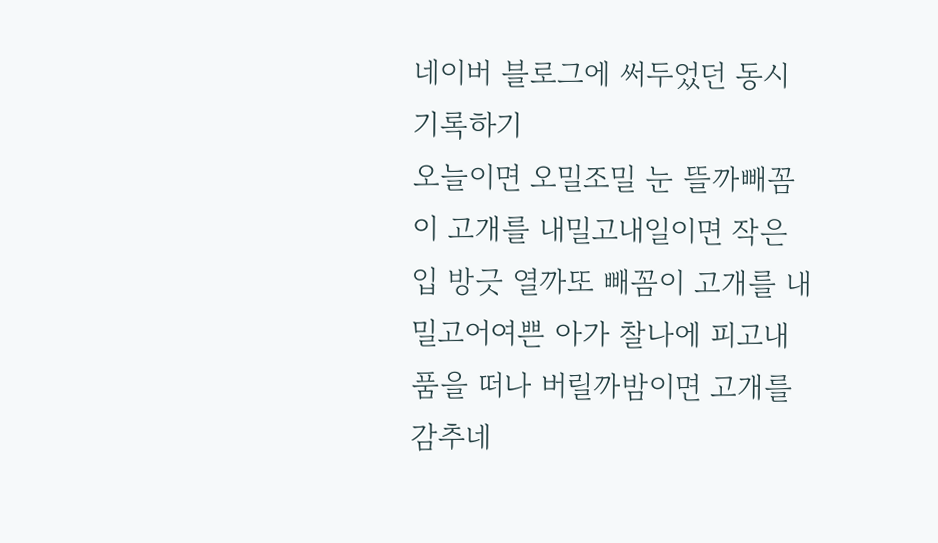네이버 블로그에 써두었던 동시 기록하기
오늘이면 오밀조밀 눈 뜰까빼꼼이 고개를 내밀고내일이면 작은 입 방긋 열까또 빼꼼이 고개를 내밀고어여쁜 아가 찰나에 피고내 품을 떠나 버릴까밤이면 고개를 감추네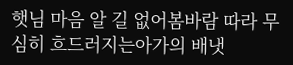햇님 마음 알 길 없어봄바람 따라 무심히 흐드러지는아가의 배냇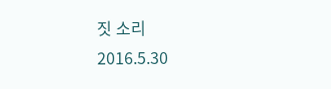짓 소리
2016.5.30